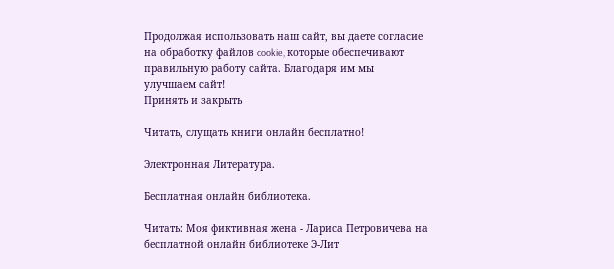Продолжая использовать наш сайт, вы даете согласие на обработку файлов cookie, которые обеспечивают правильную работу сайта. Благодаря им мы улучшаем сайт!
Принять и закрыть

Читать, слущать книги онлайн бесплатно!

Электронная Литература.

Бесплатная онлайн библиотека.

Читать: Моя фиктивная жена - Лариса Петровичева на бесплатной онлайн библиотеке Э-Лит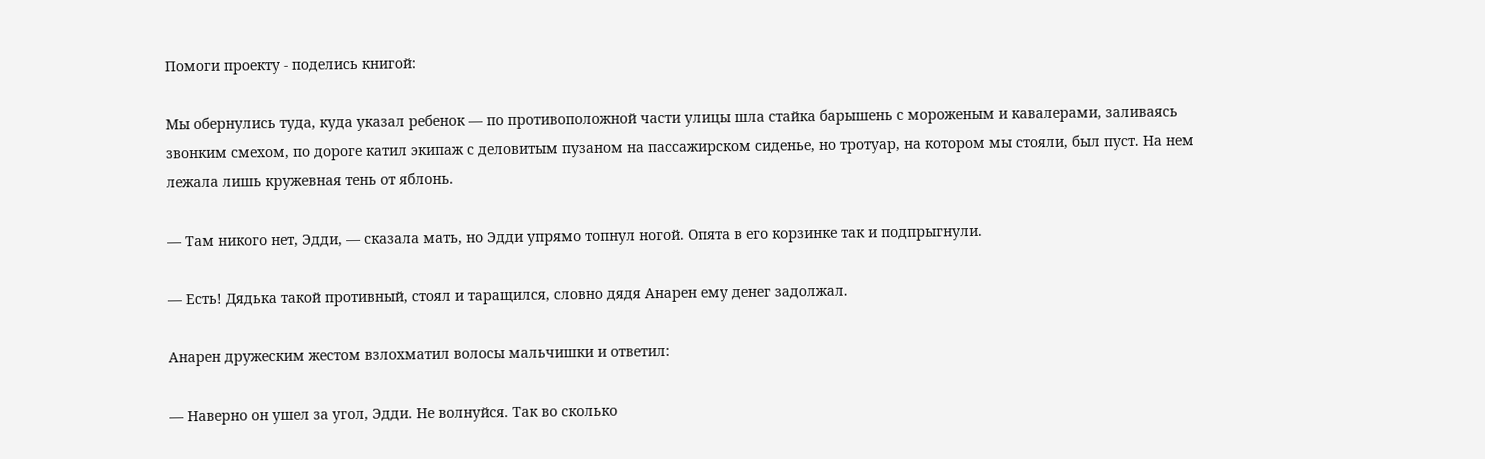Помоги проекту - поделись книгой:

Мы обернулись туда, куда указал ребенок — по противоположной части улицы шла стайка барышень с мороженым и кавалерами, заливаясь звонким смехом, по дороге катил экипаж с деловитым пузаном на пассажирском сиденье, но тротуар, на котором мы стояли, был пуст. На нем лежала лишь кружевная тень от яблонь.

— Там никого нет, Эдди, — сказала мать, но Эдди упрямо топнул ногой. Опята в его корзинке так и подпрыгнули.

— Есть! Дядька такой противный, стоял и таращился, словно дядя Анарен ему денег задолжал.

Анарен дружеским жестом взлохматил волосы мальчишки и ответил:

— Наверно он ушел за угол, Эдди. Не волнуйся. Так во сколько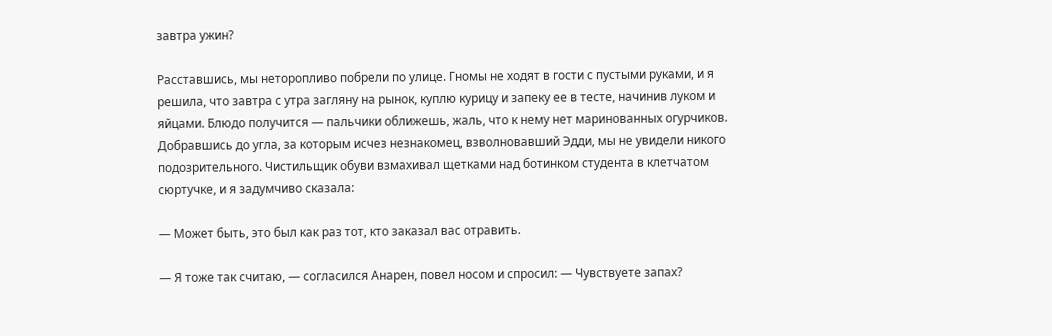завтра ужин?

Расставшись, мы неторопливо побрели по улице. Гномы не ходят в гости с пустыми руками, и я решила, что завтра с утра загляну на рынок, куплю курицу и запеку ее в тесте, начинив луком и яйцами. Блюдо получится — пальчики оближешь, жаль, что к нему нет маринованных огурчиков. Добравшись до угла, за которым исчез незнакомец, взволновавший Эдди, мы не увидели никого подозрительного. Чистильщик обуви взмахивал щетками над ботинком студента в клетчатом сюртучке, и я задумчиво сказала:

— Может быть, это был как раз тот, кто заказал вас отравить.

— Я тоже так считаю, — согласился Анарен, повел носом и спросил: — Чувствуете запах?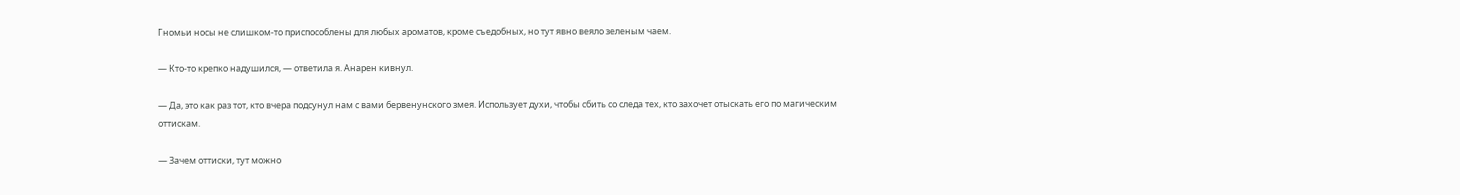Гномьи носы не слишком-то приспособлены для любых ароматов, кроме съедобных, но тут явно веяло зеленым чаем.

— Кто-то крепко надушился, — ответила я. Анарен кивнул.

— Да, это как раз тот, кто вчера подсунул нам с вами бервенунского змея. Использует духи, чтобы сбить со следа тех, кто захочет отыскать его по магическим оттискам.

— Зачем оттиски, тут можно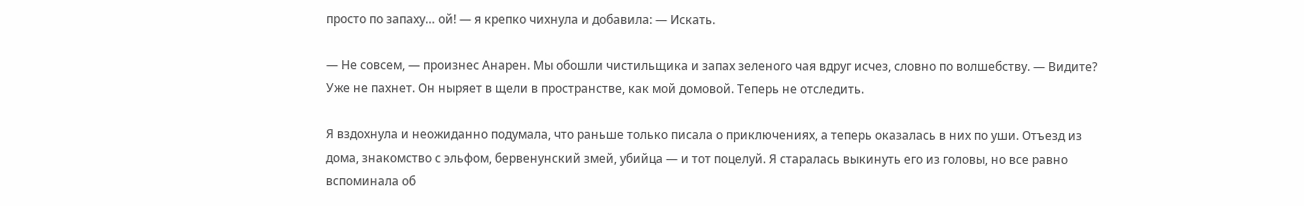просто по запаху… ой! — я крепко чихнула и добавила: — Искать.

— Не совсем, — произнес Анарен. Мы обошли чистильщика и запах зеленого чая вдруг исчез, словно по волшебству. — Видите? Уже не пахнет. Он ныряет в щели в пространстве, как мой домовой. Теперь не отследить.

Я вздохнула и неожиданно подумала, что раньше только писала о приключениях, а теперь оказалась в них по уши. Отъезд из дома, знакомство с эльфом, бервенунский змей, убийца — и тот поцелуй. Я старалась выкинуть его из головы, но все равно вспоминала об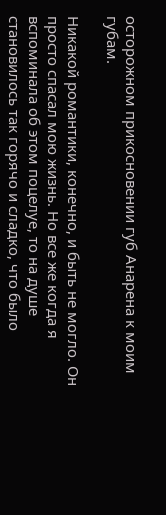осторожном прикосновении губ Анарена к моим губам.

Никакой романтики, конечно, и быть не могло. Он просто спасал мою жизнь. Но все же когда я вспоминала об этом поцелуе, то на душе становилось так горячо и сладко, что было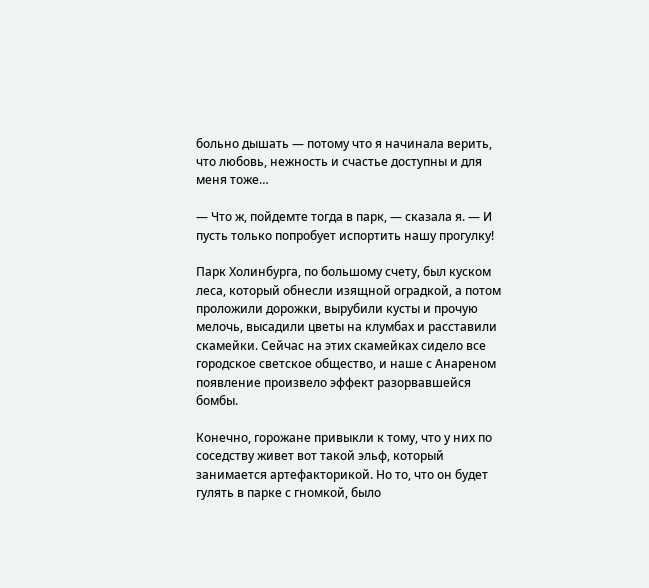больно дышать — потому что я начинала верить, что любовь, нежность и счастье доступны и для меня тоже…

— Что ж, пойдемте тогда в парк, — сказала я. — И пусть только попробует испортить нашу прогулку!

Парк Холинбурга, по большому счету, был куском леса, который обнесли изящной оградкой, а потом проложили дорожки, вырубили кусты и прочую мелочь, высадили цветы на клумбах и расставили скамейки. Сейчас на этих скамейках сидело все городское светское общество, и наше с Анареном появление произвело эффект разорвавшейся бомбы.

Конечно, горожане привыкли к тому, что у них по соседству живет вот такой эльф, который занимается артефакторикой. Но то, что он будет гулять в парке с гномкой, было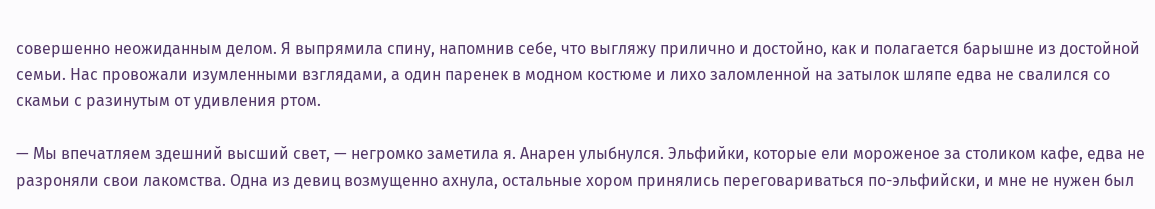совершенно неожиданным делом. Я выпрямила спину, напомнив себе, что выгляжу прилично и достойно, как и полагается барышне из достойной семьи. Нас провожали изумленными взглядами, а один паренек в модном костюме и лихо заломленной на затылок шляпе едва не свалился со скамьи с разинутым от удивления ртом.

— Мы впечатляем здешний высший свет, — негромко заметила я. Анарен улыбнулся. Эльфийки, которые ели мороженое за столиком кафе, едва не разроняли свои лакомства. Одна из девиц возмущенно ахнула, остальные хором принялись переговариваться по-эльфийски, и мне не нужен был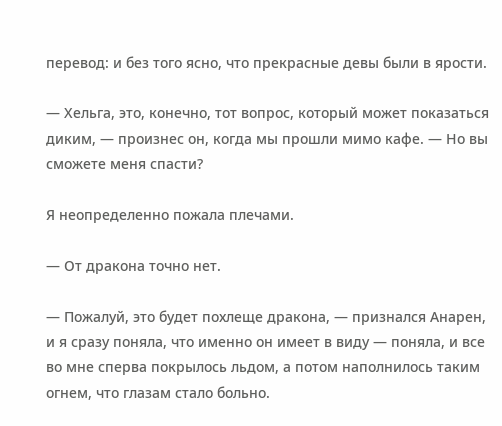перевод: и без того ясно, что прекрасные девы были в ярости.

— Хельга, это, конечно, тот вопрос, который может показаться диким, — произнес он, когда мы прошли мимо кафе. — Но вы сможете меня спасти?

Я неопределенно пожала плечами.

— От дракона точно нет.

— Пожалуй, это будет похлеще дракона, — признался Анарен, и я сразу поняла, что именно он имеет в виду — поняла, и все во мне сперва покрылось льдом, а потом наполнилось таким огнем, что глазам стало больно.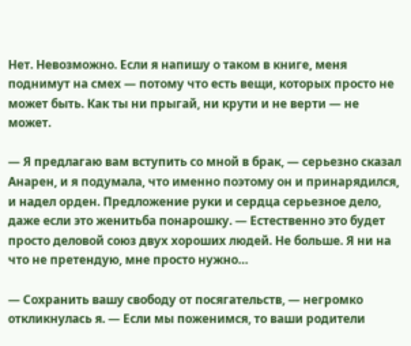Нет. Невозможно. Если я напишу о таком в книге, меня поднимут на смех — потому что есть вещи, которых просто не может быть. Как ты ни прыгай, ни крути и не верти — не может.

— Я предлагаю вам вступить со мной в брак, — серьезно сказал Анарен, и я подумала, что именно поэтому он и принарядился, и надел орден. Предложение руки и сердца серьезное дело, даже если это женитьба понарошку. — Естественно это будет просто деловой союз двух хороших людей. Не больше. Я ни на что не претендую, мне просто нужно…

— Сохранить вашу свободу от посягательств, — негромко откликнулась я. — Если мы поженимся, то ваши родители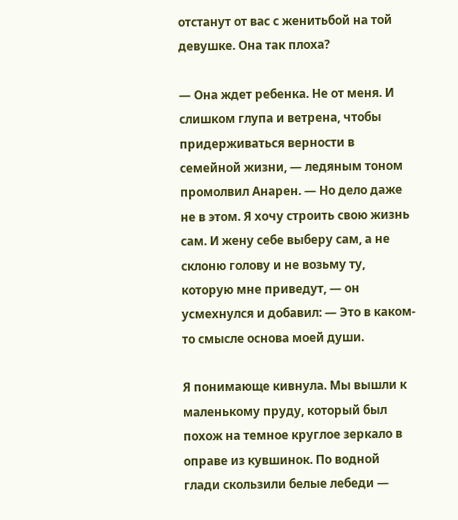отстанут от вас с женитьбой на той девушке. Она так плоха?

— Она ждет ребенка. Не от меня. И слишком глупа и ветрена, чтобы придерживаться верности в семейной жизни, — ледяным тоном промолвил Анарен. — Но дело даже не в этом. Я хочу строить свою жизнь сам. И жену себе выберу сам, а не склоню голову и не возьму ту, которую мне приведут, — он усмехнулся и добавил: — Это в каком-то смысле основа моей души.

Я понимающе кивнула. Мы вышли к маленькому пруду, который был похож на темное круглое зеркало в оправе из кувшинок. По водной глади скользили белые лебеди —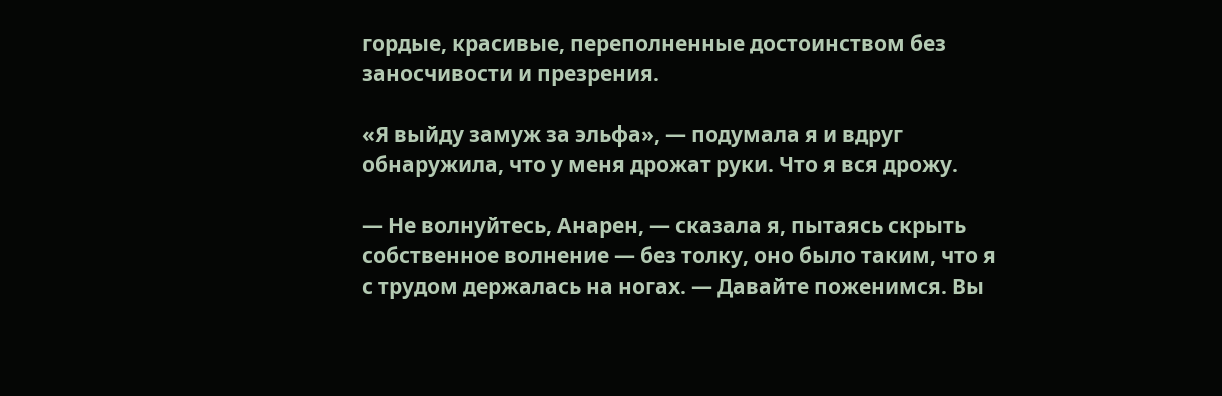гордые, красивые, переполненные достоинством без заносчивости и презрения.

«Я выйду замуж за эльфа», — подумала я и вдруг обнаружила, что у меня дрожат руки. Что я вся дрожу.

— Не волнуйтесь, Анарен, — сказала я, пытаясь скрыть собственное волнение — без толку, оно было таким, что я с трудом держалась на ногах. — Давайте поженимся. Вы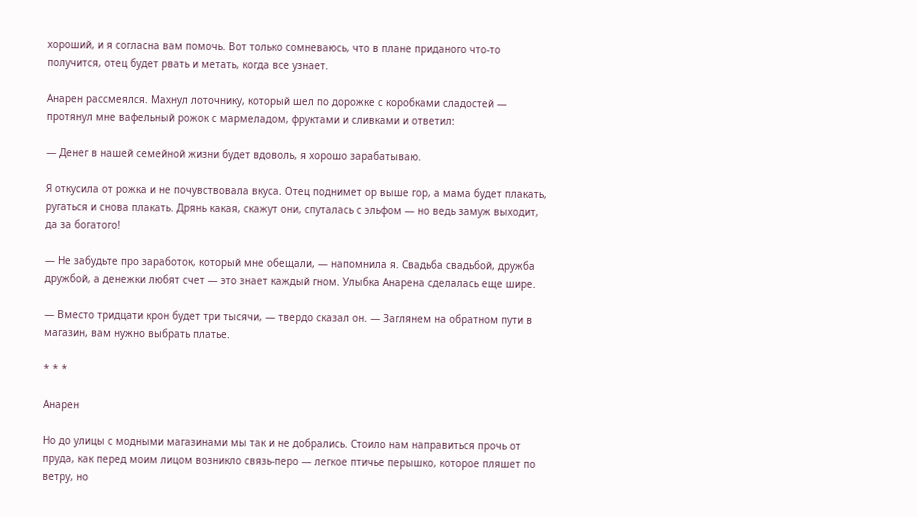хороший, и я согласна вам помочь. Вот только сомневаюсь, что в плане приданого что-то получится, отец будет рвать и метать, когда все узнает.

Анарен рассмеялся. Махнул лоточнику, который шел по дорожке с коробками сладостей — протянул мне вафельный рожок с мармеладом, фруктами и сливками и ответил:

— Денег в нашей семейной жизни будет вдоволь, я хорошо зарабатываю.

Я откусила от рожка и не почувствовала вкуса. Отец поднимет ор выше гор, а мама будет плакать, ругаться и снова плакать. Дрянь какая, скажут они, спуталась с эльфом — но ведь замуж выходит, да за богатого!

— Не забудьте про заработок, который мне обещали, — напомнила я. Свадьба свадьбой, дружба дружбой, а денежки любят счет — это знает каждый гном. Улыбка Анарена сделалась еще шире.

— Вместо тридцати крон будет три тысячи, — твердо сказал он. — Заглянем на обратном пути в магазин, вам нужно выбрать платье.

* * *

Анарен

Но до улицы с модными магазинами мы так и не добрались. Стоило нам направиться прочь от пруда, как перед моим лицом возникло связь-перо — легкое птичье перышко, которое пляшет по ветру, но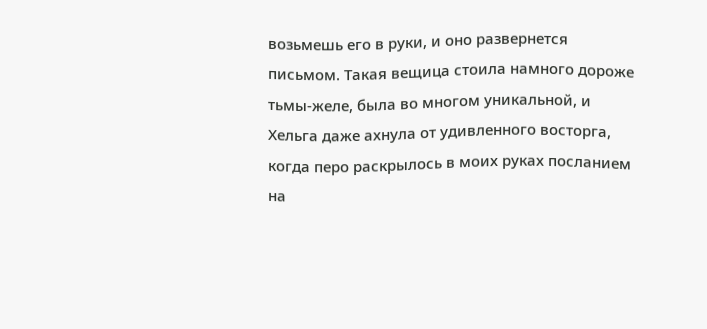возьмешь его в руки, и оно развернется письмом. Такая вещица стоила намного дороже тьмы-желе, была во многом уникальной, и Хельга даже ахнула от удивленного восторга, когда перо раскрылось в моих руках посланием на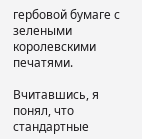гербовой бумаге с зелеными королевскими печатями.

Вчитавшись, я понял, что стандартные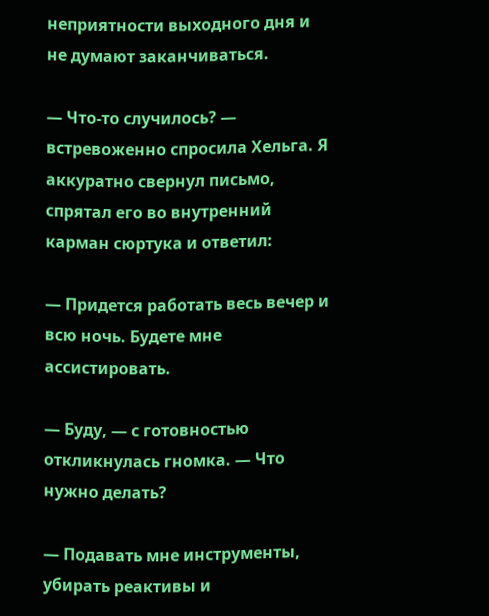неприятности выходного дня и не думают заканчиваться.

— Что-то случилось? — встревоженно спросила Хельга. Я аккуратно свернул письмо, спрятал его во внутренний карман сюртука и ответил:

— Придется работать весь вечер и всю ночь. Будете мне ассистировать.

— Буду, — с готовностью откликнулась гномка. — Что нужно делать?

— Подавать мне инструменты, убирать реактивы и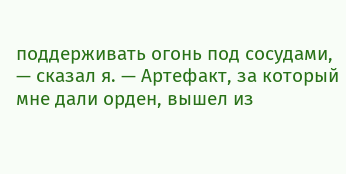поддерживать огонь под сосудами, — сказал я. — Артефакт, за который мне дали орден, вышел из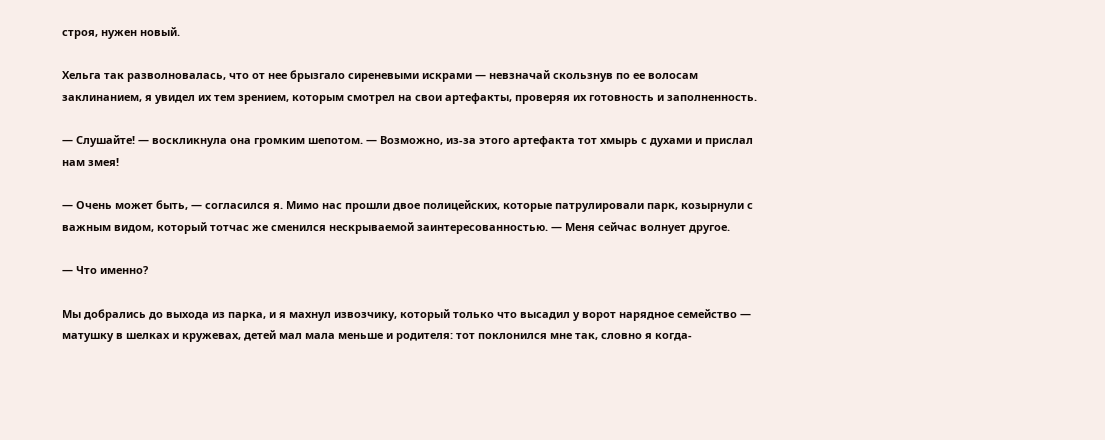строя, нужен новый.

Хельга так разволновалась, что от нее брызгало сиреневыми искрами — невзначай скользнув по ее волосам заклинанием, я увидел их тем зрением, которым смотрел на свои артефакты, проверяя их готовность и заполненность.

— Слушайте! — воскликнула она громким шепотом. — Возможно, из-за этого артефакта тот хмырь с духами и прислал нам змея!

— Очень может быть, — согласился я. Мимо нас прошли двое полицейских, которые патрулировали парк, козырнули с важным видом, который тотчас же сменился нескрываемой заинтересованностью. — Меня сейчас волнует другое.

— Что именно?

Мы добрались до выхода из парка, и я махнул извозчику, который только что высадил у ворот нарядное семейство — матушку в шелках и кружевах, детей мал мала меньше и родителя: тот поклонился мне так, словно я когда-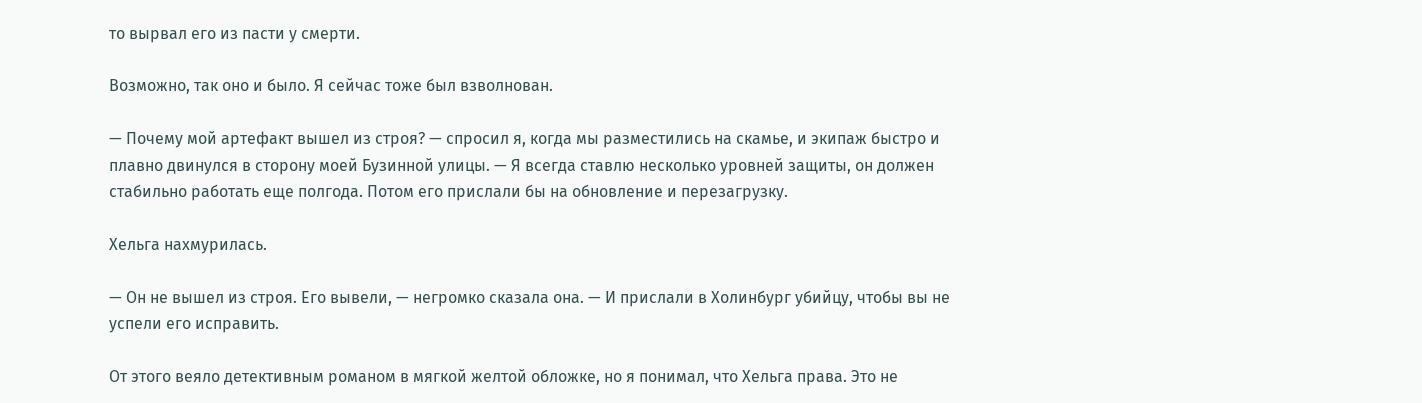то вырвал его из пасти у смерти.

Возможно, так оно и было. Я сейчас тоже был взволнован.

— Почему мой артефакт вышел из строя? — спросил я, когда мы разместились на скамье, и экипаж быстро и плавно двинулся в сторону моей Бузинной улицы. — Я всегда ставлю несколько уровней защиты, он должен стабильно работать еще полгода. Потом его прислали бы на обновление и перезагрузку.

Хельга нахмурилась.

— Он не вышел из строя. Его вывели, — негромко сказала она. — И прислали в Холинбург убийцу, чтобы вы не успели его исправить.

От этого веяло детективным романом в мягкой желтой обложке, но я понимал, что Хельга права. Это не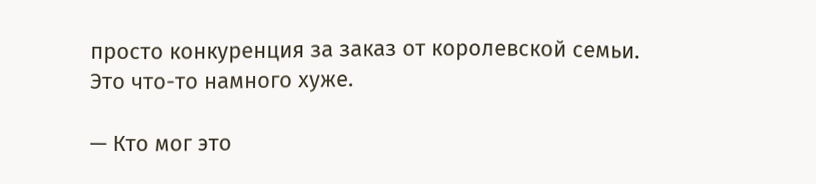просто конкуренция за заказ от королевской семьи. Это что-то намного хуже.

— Кто мог это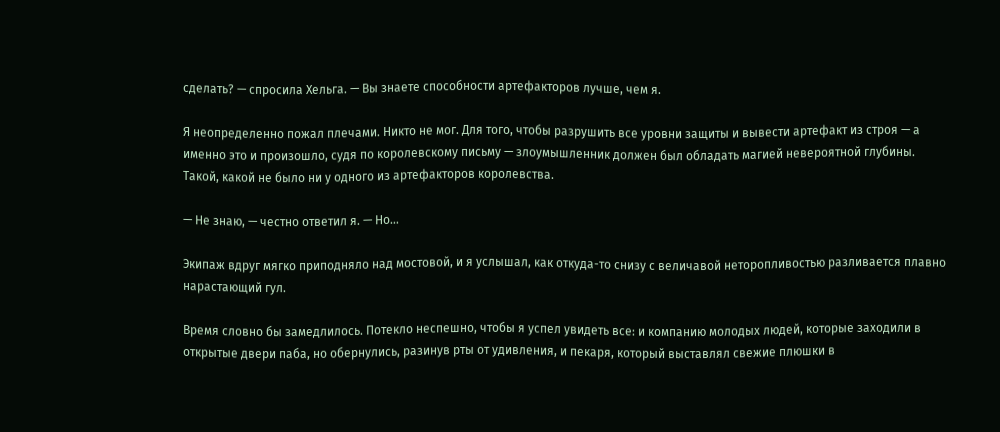сделать? — спросила Хельга. — Вы знаете способности артефакторов лучше, чем я.

Я неопределенно пожал плечами. Никто не мог. Для того, чтобы разрушить все уровни защиты и вывести артефакт из строя — а именно это и произошло, судя по королевскому письму — злоумышленник должен был обладать магией невероятной глубины. Такой, какой не было ни у одного из артефакторов королевства.

— Не знаю, — честно ответил я. — Но…

Экипаж вдруг мягко приподняло над мостовой, и я услышал, как откуда-то снизу с величавой неторопливостью разливается плавно нарастающий гул.

Время словно бы замедлилось. Потекло неспешно, чтобы я успел увидеть все: и компанию молодых людей, которые заходили в открытые двери паба, но обернулись, разинув рты от удивления, и пекаря, который выставлял свежие плюшки в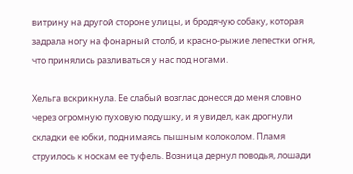витрину на другой стороне улицы, и бродячую собаку, которая задрала ногу на фонарный столб, и красно-рыжие лепестки огня, что принялись разливаться у нас под ногами.

Хельга вскрикнула. Ее слабый возглас донесся до меня словно через огромную пуховую подушку, и я увидел, как дрогнули складки ее юбки, поднимаясь пышным колоколом. Пламя струилось к носкам ее туфель. Возница дернул поводья, лошади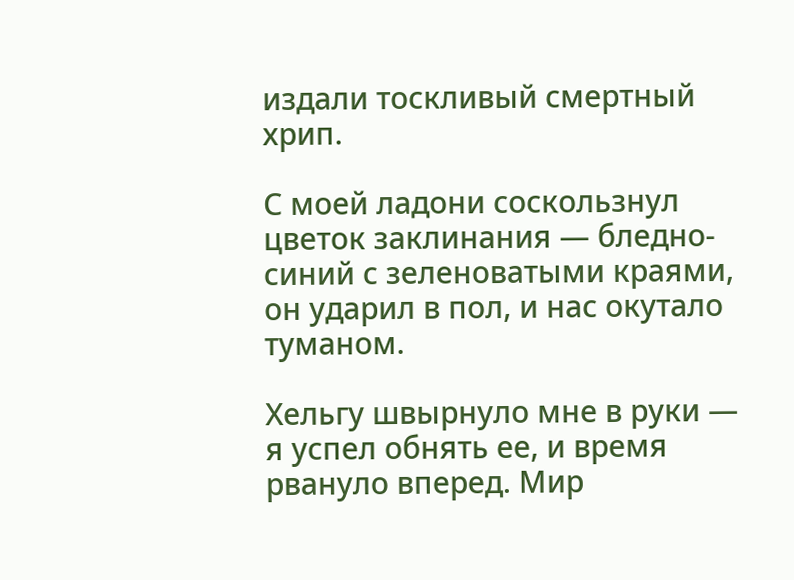издали тоскливый смертный хрип.

С моей ладони соскользнул цветок заклинания — бледно-синий с зеленоватыми краями, он ударил в пол, и нас окутало туманом.

Хельгу швырнуло мне в руки — я успел обнять ее, и время рвануло вперед. Мир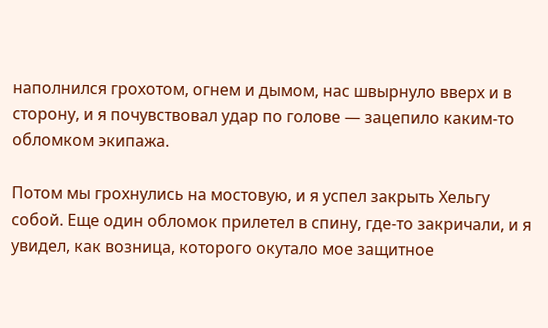наполнился грохотом, огнем и дымом, нас швырнуло вверх и в сторону, и я почувствовал удар по голове — зацепило каким-то обломком экипажа.

Потом мы грохнулись на мостовую, и я успел закрыть Хельгу собой. Еще один обломок прилетел в спину, где-то закричали, и я увидел, как возница, которого окутало мое защитное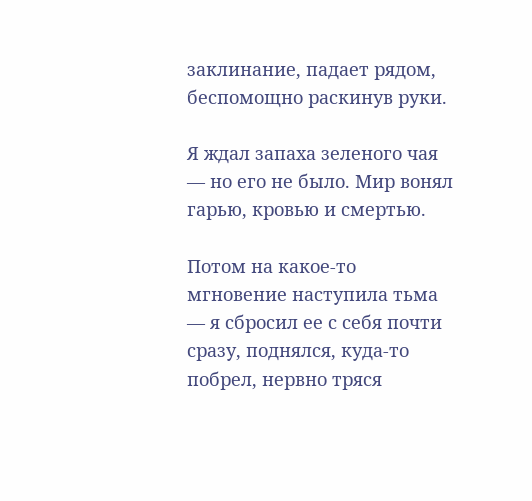заклинание, падает рядом, беспомощно раскинув руки.

Я ждал запаха зеленого чая — но его не было. Мир вонял гарью, кровью и смертью.

Потом на какое-то мгновение наступила тьма — я сбросил ее с себя почти сразу, поднялся, куда-то побрел, нервно тряся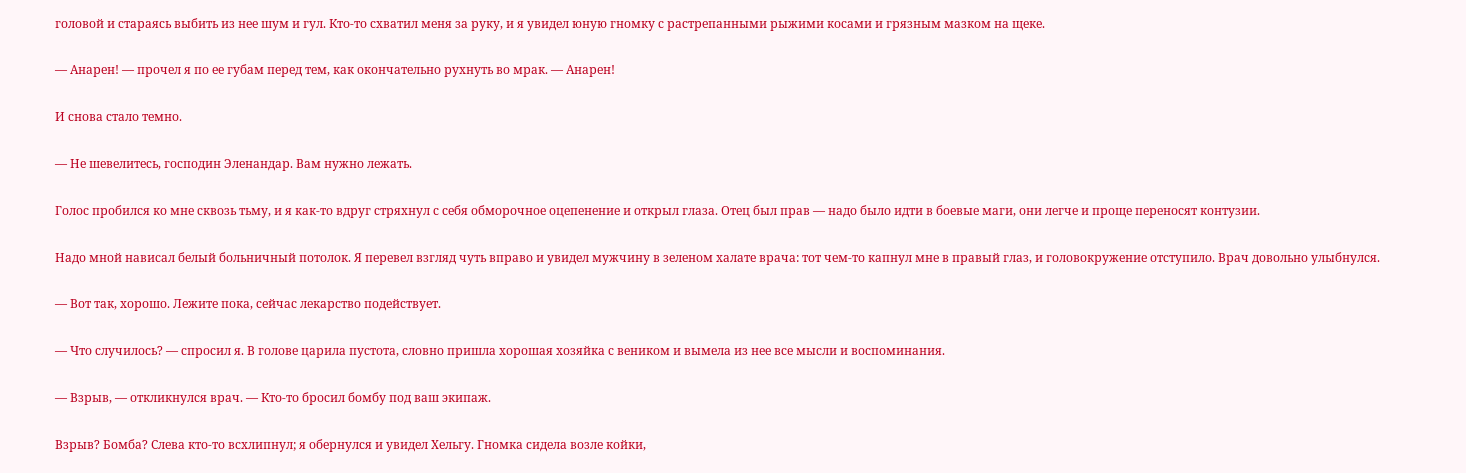головой и стараясь выбить из нее шум и гул. Кто-то схватил меня за руку, и я увидел юную гномку с растрепанными рыжими косами и грязным мазком на щеке.

— Анарен! — прочел я по ее губам перед тем, как окончательно рухнуть во мрак. — Анарен!

И снова стало темно.

— Не шевелитесь, господин Эленандар. Вам нужно лежать.

Голос пробился ко мне сквозь тьму, и я как-то вдруг стряхнул с себя обморочное оцепенение и открыл глаза. Отец был прав — надо было идти в боевые маги, они легче и проще переносят контузии.

Надо мной нависал белый больничный потолок. Я перевел взгляд чуть вправо и увидел мужчину в зеленом халате врача: тот чем-то капнул мне в правый глаз, и головокружение отступило. Врач довольно улыбнулся.

— Вот так, хорошо. Лежите пока, сейчас лекарство подействует.

— Что случилось? — спросил я. В голове царила пустота, словно пришла хорошая хозяйка с веником и вымела из нее все мысли и воспоминания.

— Взрыв, — откликнулся врач. — Кто-то бросил бомбу под ваш экипаж.

Взрыв? Бомба? Слева кто-то всхлипнул; я обернулся и увидел Хельгу. Гномка сидела возле койки,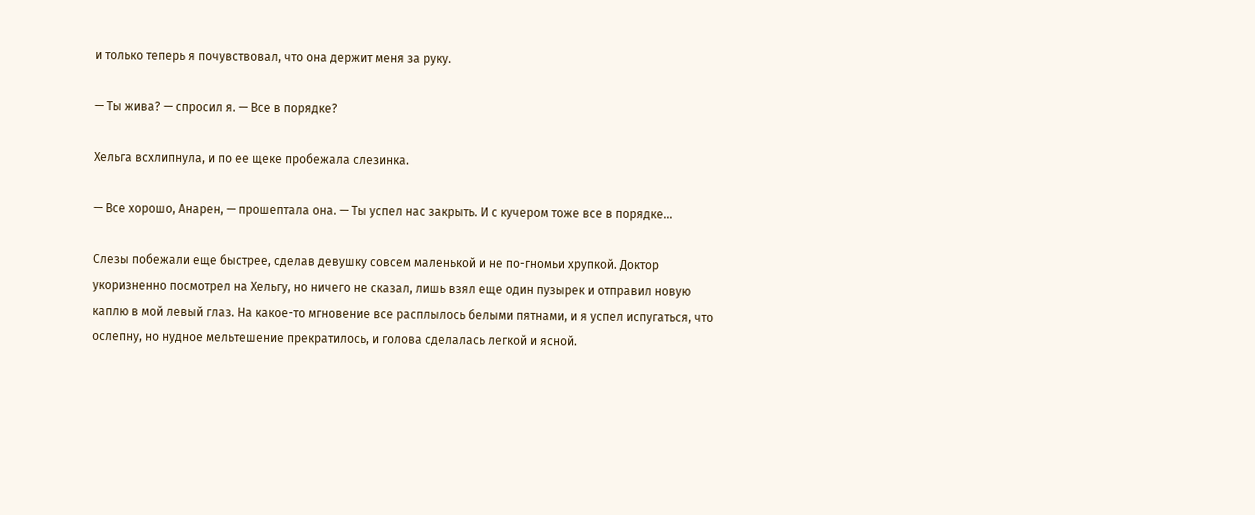и только теперь я почувствовал, что она держит меня за руку.

— Ты жива? — спросил я. — Все в порядке?

Хельга всхлипнула, и по ее щеке пробежала слезинка.

— Все хорошо, Анарен, — прошептала она. — Ты успел нас закрыть. И с кучером тоже все в порядке…

Слезы побежали еще быстрее, сделав девушку совсем маленькой и не по-гномьи хрупкой. Доктор укоризненно посмотрел на Хельгу, но ничего не сказал, лишь взял еще один пузырек и отправил новую каплю в мой левый глаз. На какое-то мгновение все расплылось белыми пятнами, и я успел испугаться, что ослепну, но нудное мельтешение прекратилось, и голова сделалась легкой и ясной.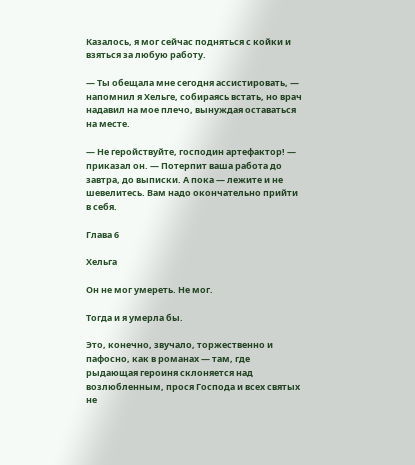Казалось, я мог сейчас подняться с койки и взяться за любую работу.

— Ты обещала мне сегодня ассистировать, — напомнил я Хельге, собираясь встать, но врач надавил на мое плечо, вынуждая оставаться на месте.

— Не геройствуйте, господин артефактор! — приказал он. — Потерпит ваша работа до завтра, до выписки. А пока — лежите и не шевелитесь. Вам надо окончательно прийти в себя.

Глава 6

Хельга

Он не мог умереть. Не мог.

Тогда и я умерла бы.

Это, конечно, звучало, торжественно и пафосно, как в романах — там, где рыдающая героиня склоняется над возлюбленным, прося Господа и всех святых не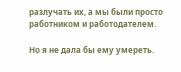разлучать их, а мы были просто работником и работодателем.

Но я не дала бы ему умереть.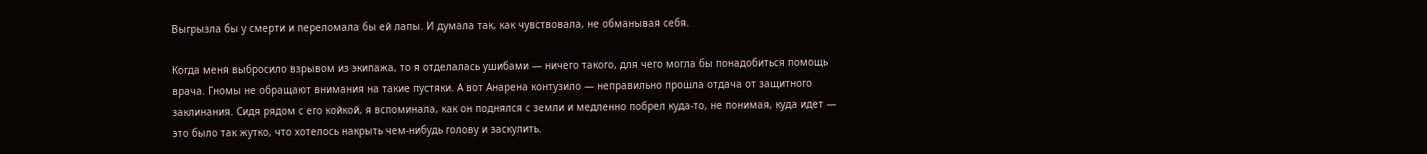Выгрызла бы у смерти и переломала бы ей лапы. И думала так, как чувствовала, не обманывая себя.

Когда меня выбросило взрывом из экипажа, то я отделалась ушибами — ничего такого, для чего могла бы понадобиться помощь врача. Гномы не обращают внимания на такие пустяки. А вот Анарена контузило — неправильно прошла отдача от защитного заклинания. Сидя рядом с его койкой, я вспоминала, как он поднялся с земли и медленно побрел куда-то, не понимая, куда идет — это было так жутко, что хотелось накрыть чем-нибудь голову и заскулить.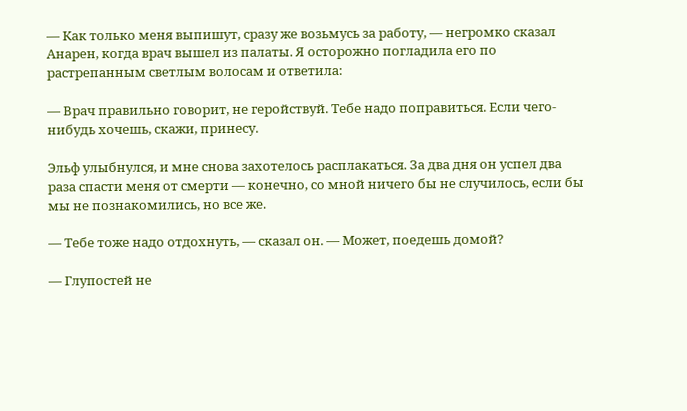— Как только меня выпишут, сразу же возьмусь за работу, — негромко сказал Анарен, когда врач вышел из палаты. Я осторожно погладила его по растрепанным светлым волосам и ответила:

— Врач правильно говорит, не геройствуй. Тебе надо поправиться. Если чего-нибудь хочешь, скажи, принесу.

Эльф улыбнулся, и мне снова захотелось расплакаться. За два дня он успел два раза спасти меня от смерти — конечно, со мной ничего бы не случилось, если бы мы не познакомились, но все же.

— Тебе тоже надо отдохнуть, — сказал он. — Может, поедешь домой?

— Глупостей не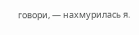говори, — нахмурилась я.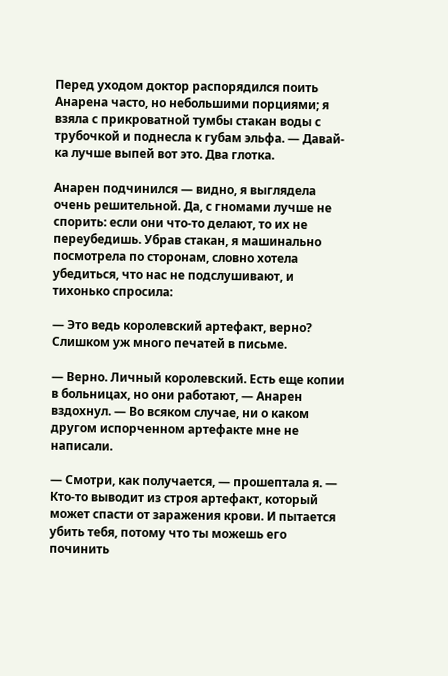Перед уходом доктор распорядился поить Анарена часто, но небольшими порциями; я взяла с прикроватной тумбы стакан воды с трубочкой и поднесла к губам эльфа. — Давай-ка лучше выпей вот это. Два глотка.

Анарен подчинился — видно, я выглядела очень решительной. Да, с гномами лучше не спорить: если они что-то делают, то их не переубедишь. Убрав стакан, я машинально посмотрела по сторонам, словно хотела убедиться, что нас не подслушивают, и тихонько спросила:

— Это ведь королевский артефакт, верно? Слишком уж много печатей в письме.

— Верно. Личный королевский. Есть еще копии в больницах, но они работают, — Анарен вздохнул. — Во всяком случае, ни о каком другом испорченном артефакте мне не написали.

— Смотри, как получается, — прошептала я. — Кто-то выводит из строя артефакт, который может спасти от заражения крови. И пытается убить тебя, потому что ты можешь его починить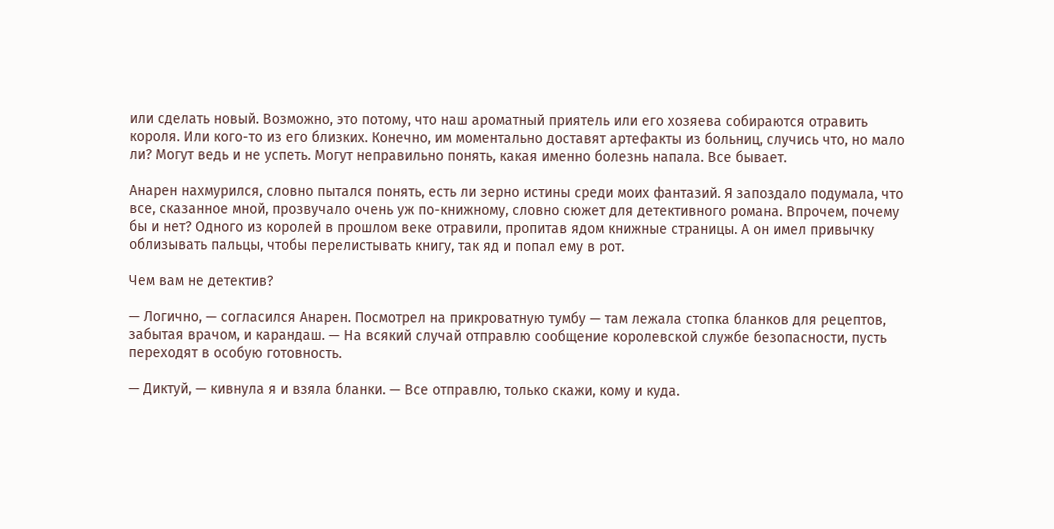или сделать новый. Возможно, это потому, что наш ароматный приятель или его хозяева собираются отравить короля. Или кого-то из его близких. Конечно, им моментально доставят артефакты из больниц, случись что, но мало ли? Могут ведь и не успеть. Могут неправильно понять, какая именно болезнь напала. Все бывает.

Анарен нахмурился, словно пытался понять, есть ли зерно истины среди моих фантазий. Я запоздало подумала, что все, сказанное мной, прозвучало очень уж по-книжному, словно сюжет для детективного романа. Впрочем, почему бы и нет? Одного из королей в прошлом веке отравили, пропитав ядом книжные страницы. А он имел привычку облизывать пальцы, чтобы перелистывать книгу, так яд и попал ему в рот.

Чем вам не детектив?

— Логично, — согласился Анарен. Посмотрел на прикроватную тумбу — там лежала стопка бланков для рецептов, забытая врачом, и карандаш. — На всякий случай отправлю сообщение королевской службе безопасности, пусть переходят в особую готовность.

— Диктуй, — кивнула я и взяла бланки. — Все отправлю, только скажи, кому и куда.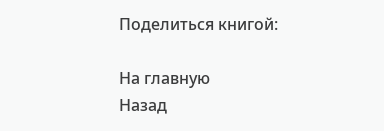Поделиться книгой:

На главную
Назад